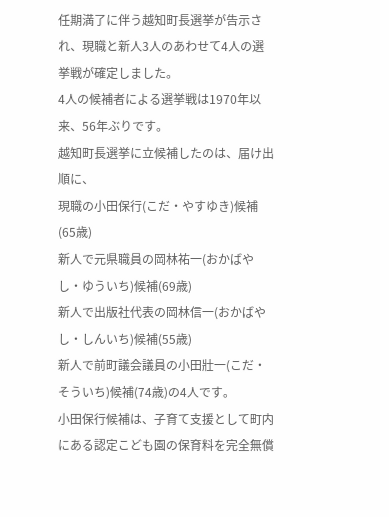任期満了に伴う越知町長選挙が告示され、現職と新人3人のあわせて4人の選挙戦が確定しました。
4人の候補者による選挙戦は1970年以来、56年ぶりです。
越知町長選挙に立候補したのは、届け出順に、
現職の小田保行(こだ・やすゆき)候補(65歳)
新人で元県職員の岡林祐一(おかばやし・ゆういち)候補(69歳)
新人で出版社代表の岡林信一(おかばやし・しんいち)候補(55歳)
新人で前町議会議員の小田壯一(こだ・そういち)候補(74歳)の4人です。
小田保行候補は、子育て支援として町内にある認定こども園の保育料を完全無償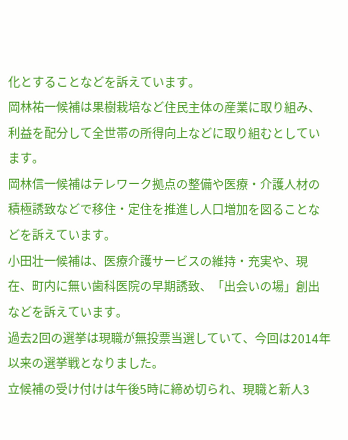化とすることなどを訴えています。
岡林祐一候補は果樹栽培など住民主体の産業に取り組み、利益を配分して全世帯の所得向上などに取り組むとしています。
岡林信一候補はテレワーク拠点の整備や医療・介護人材の積極誘致などで移住・定住を推進し人口増加を図ることなどを訴えています。
小田壮一候補は、医療介護サービスの維持・充実や、現在、町内に無い歯科医院の早期誘致、「出会いの場」創出などを訴えています。
過去2回の選挙は現職が無投票当選していて、今回は2014年以来の選挙戦となりました。
立候補の受け付けは午後5時に締め切られ、現職と新人3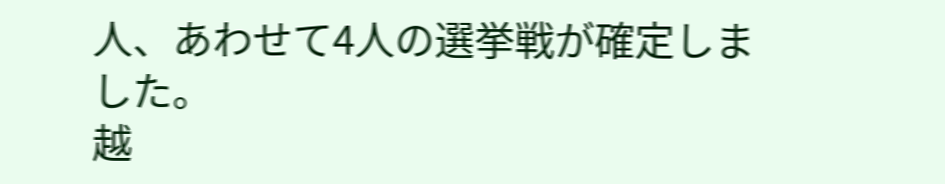人、あわせて4人の選挙戦が確定しました。
越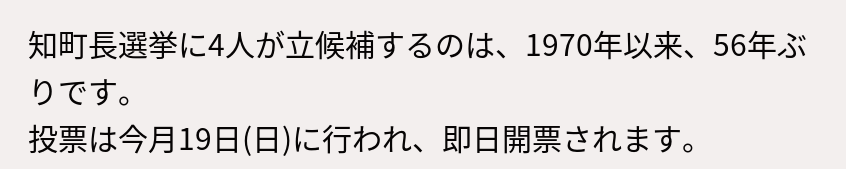知町長選挙に4人が立候補するのは、1970年以来、56年ぶりです。
投票は今月19日(日)に行われ、即日開票されます。